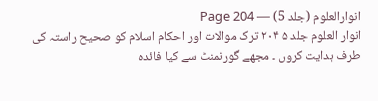انوارالعلوم (جلد 5) — Page 204
انوار العلوم جلد ۵ ۲۰۴ ترک موالات اور احکام اسلام کو صحیح راستہ کی طرف ہدایت کروں ۔ مجھے گورنمنٹ سے کیا فائدہ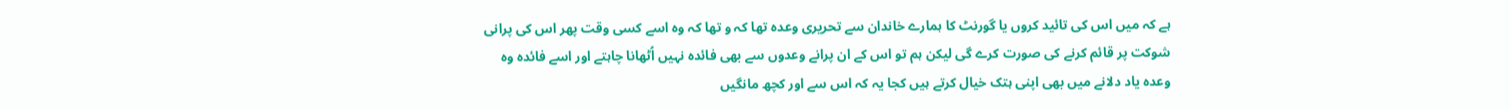ہے کہ میں اس کی تائید کروں یا گورنٹ کا ہمارے خاندان سے تحریری وعدہ تھا کہ و تھا کہ وہ اسے کسی وقت پھر اس کی پرانی شوکت پر قائم کرنے کی صورت کرے گی لیکن ہم تو اس کے ان پرانے وعدوں سے بھی فائدہ نہیں اُٹھانا چاہتے اور اسے فائدہ وہ وعدہ یاد دلانے میں بھی اپنی ہتک خیال کرتے ہیں کجا یہ کہ اس سے اور کچھ مانگیں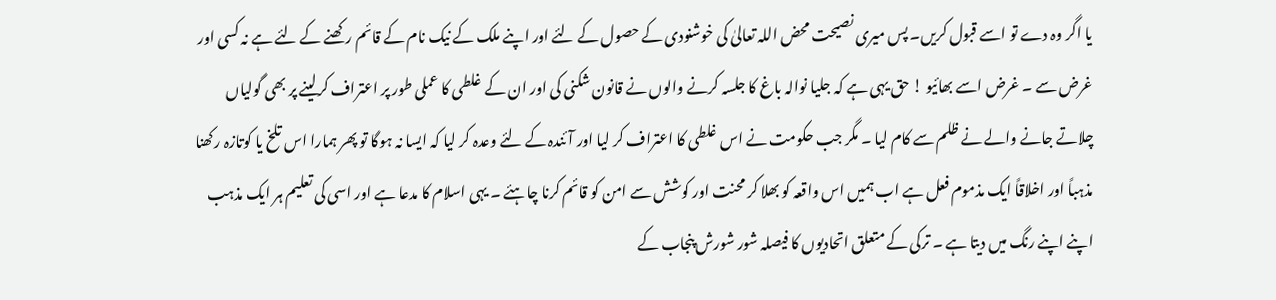یا اگر وہ دے تو اسے قبول کریں۔ پس میری نصیحت محض اللہ تعالیٰ کی خوشنودی کے حصول کے لئے اور اپنے ملک کے نیک نام کے قائم رکھنے کے لئے ہے نہ کسی اور غرض سے ۔ غرض اسے بھائیو ! حق یہی ہے کہ جلیا نوالہ باغ کا جلسہ کرنے والوں نے قانون شکنی کی اور ان کے غلطی کا عملی طور پر اعتراف کرلینے پر بھی گولیاں چلاتے جانے والے نے ظلم سے کام لیا ۔ مگر جب حکومت نے اس غلطی کا اعتراف کر لیا اور آئندہ کے لئے وعدہ کر لیا کہ ایسا نہ ہوگا تو پھر ہمارا اس تلخ یا کوتازہ رکھنا مذہباً اور اخلاقاً ایک مذموم فعل ہے اب ہمیں اس واقعہ کو بھلا کر محنت اور کوشش سے امن کو قائم کرنا چاہئے ۔ یہی اسلام کا مدعا ہے اور اسی کی تعلیم ہر ایک مذہب اپنے اپنے رنگ میں دیتا ہے ۔ ترکی کے متعلق اتحادیوں کا فیصلہ شور شورش پنجاب کے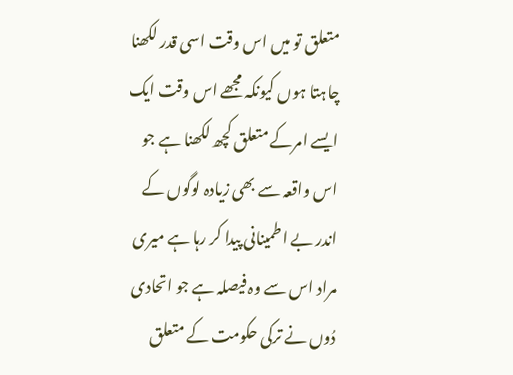متعلق تو میں اس وقت اسی قدر لکھنا چاہتا ہوں کیونکہ مجھے اس وقت ایک ایسے امرکے متعلق کچھ لکھنا ہے جو اس واقعہ سے بھی زیادہ لوگوں کے اندر بے اطمینانی پیدا کر رہا ہے میری مراد اس سے وہ فیصلہ ہے جو اتحادی دُوں نے ترکی حکومت کے متعلق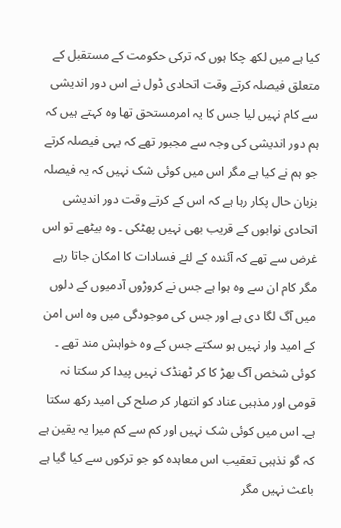کیا ہے میں لکھ چکا ہوں کہ ترکی حکومت کے مستقبل کے متعلق فیصلہ کرتے وقت اتحادی ڈول نے اس دور اندیشی سے کام نہیں لیا جس کا یہ امرمستحق تھا وہ کہتے ہیں کہ ہم دور اندیشی کی وجہ سے مجبور تھے کہ یہی فیصلہ کرتے جو ہم نے کیا ہے مگر اس میں کوئی شک نہیں کہ یہ فیصلہ بزبان حال پکار رہا ہے کہ اس کے کرتے وقت دور اندیشی اتحادی نوابوں کے قریب بھی نہیں پھٹکی ۔ وہ بیٹھے تو اس غرض سے تھے کہ آئندہ کے لئے فسادات کا امکان جاتا رہے مگر کام ان سے وہ ہوا ہے جس نے کروڑوں آدمیوں کے دلوں میں آگ لگا دی ہے اور جس کی موجودگی میں وہ اس امن کے امید وار نہیں ہو سکتے جس کے وہ خواہش مند تھے ۔ کوئی شخص آگ بھڑ کا کر ٹھنڈک نہیں پیدا کر سکتا نہ قومی اور مذہبی عناد کو انتھار کر صلح کی امید رکھ سکتا ہے۔ اس میں کوئی شک نہیں اور کم سے کم میرا یہ یقین ہے کہ گو نذہبی تعقیب اس معاہدہ کو جو ترکوں سے کیا گیا ہے باعث نہیں مگر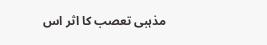مذہبی تعصب کا اثر اس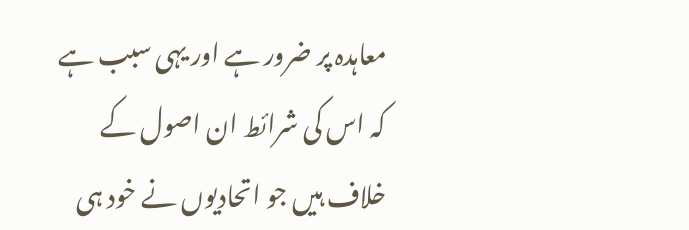معاہدہ پر ضرور ہے اور یہی سبب ہے کہ اس کی شرائط ان اصول کے خلاف ہیں جو اتحادیوں نے خود ہی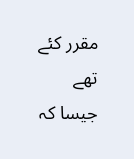مقرر کئے تھے جیسا کہ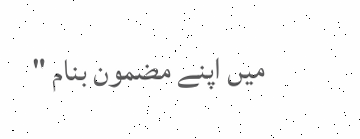میں اپنے مضمون بنام "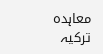معاہدہ ترکیہ